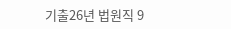기출26년 법원직 9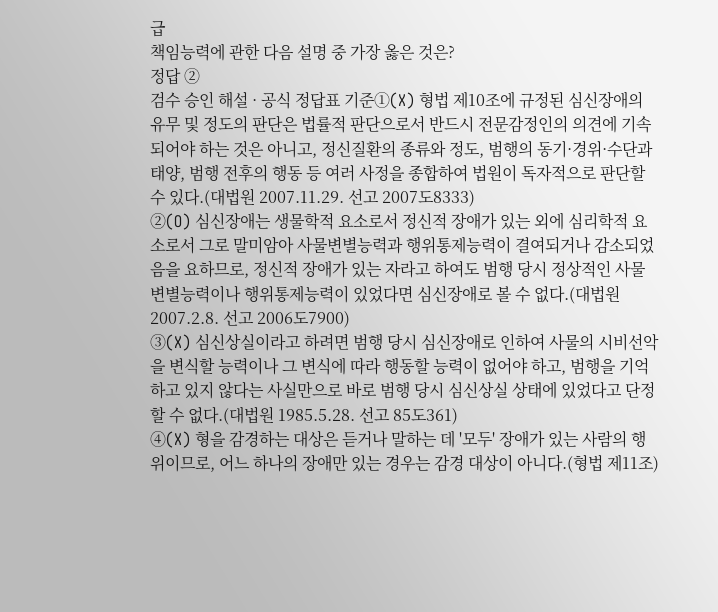급
책임능력에 관한 다음 설명 중 가장 옳은 것은?
정답 ②
검수 승인 해설 · 공식 정답표 기준①(X) 형법 제10조에 규정된 심신장애의 유무 및 정도의 판단은 법률적 판단으로서 반드시 전문감정인의 의견에 기속되어야 하는 것은 아니고, 정신질환의 종류와 정도, 범행의 동기·경위·수단과 태양, 범행 전후의 행동 등 여러 사정을 종합하여 법원이 독자적으로 판단할 수 있다.(대법원 2007.11.29. 선고 2007도8333)
②(O) 심신장애는 생물학적 요소로서 정신적 장애가 있는 외에 심리학적 요소로서 그로 말미암아 사물변별능력과 행위통제능력이 결여되거나 감소되었음을 요하므로, 정신적 장애가 있는 자라고 하여도 범행 당시 정상적인 사물변별능력이나 행위통제능력이 있었다면 심신장애로 볼 수 없다.(대법원 2007.2.8. 선고 2006도7900)
③(X) 심신상실이라고 하려면 범행 당시 심신장애로 인하여 사물의 시비선악을 변식할 능력이나 그 변식에 따라 행동할 능력이 없어야 하고, 범행을 기억하고 있지 않다는 사실만으로 바로 범행 당시 심신상실 상태에 있었다고 단정할 수 없다.(대법원 1985.5.28. 선고 85도361)
④(X) 형을 감경하는 대상은 듣거나 말하는 데 '모두' 장애가 있는 사람의 행위이므로, 어느 하나의 장애만 있는 경우는 감경 대상이 아니다.(형법 제11조)